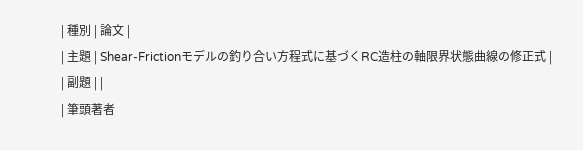| 種別 | 論文 |
| 主題 | Shear-Frictionモデルの釣り合い方程式に基づくRC造柱の軸限界状態曲線の修正式 |
| 副題 | |
| 筆頭著者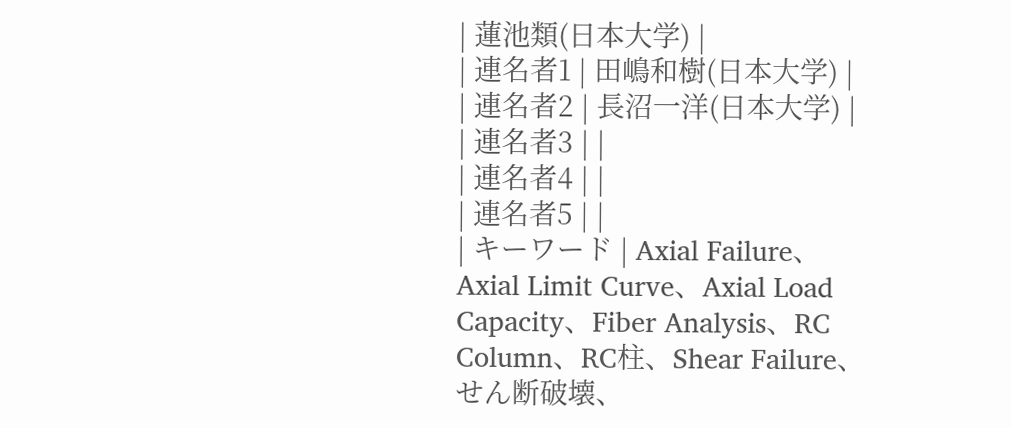| 蓮池類(日本大学) |
| 連名者1 | 田嶋和樹(日本大学) |
| 連名者2 | 長沼一洋(日本大学) |
| 連名者3 | |
| 連名者4 | |
| 連名者5 | |
| キーワード | Axial Failure、Axial Limit Curve、Axial Load Capacity、Fiber Analysis、RC Column、RC柱、Shear Failure、せん断破壊、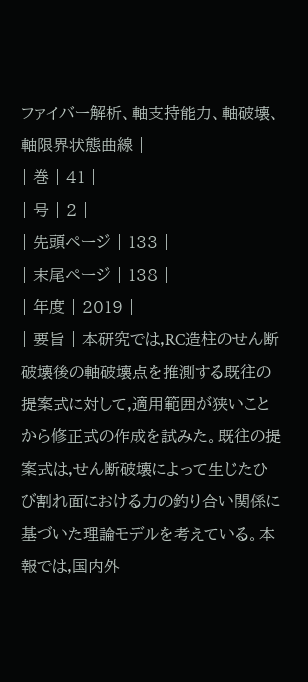ファイバー解析、軸支持能力、軸破壊、軸限界状態曲線 |
| 巻 | 41 |
| 号 | 2 |
| 先頭ページ | 133 |
| 末尾ページ | 138 |
| 年度 | 2019 |
| 要旨 | 本研究では,RC造柱のせん断破壊後の軸破壊点を推測する既往の提案式に対して,適用範囲が狭いことから修正式の作成を試みた。既往の提案式は,せん断破壊によって生じたひび割れ面における力の釣り合い関係に基づいた理論モデルを考えている。本報では,国内外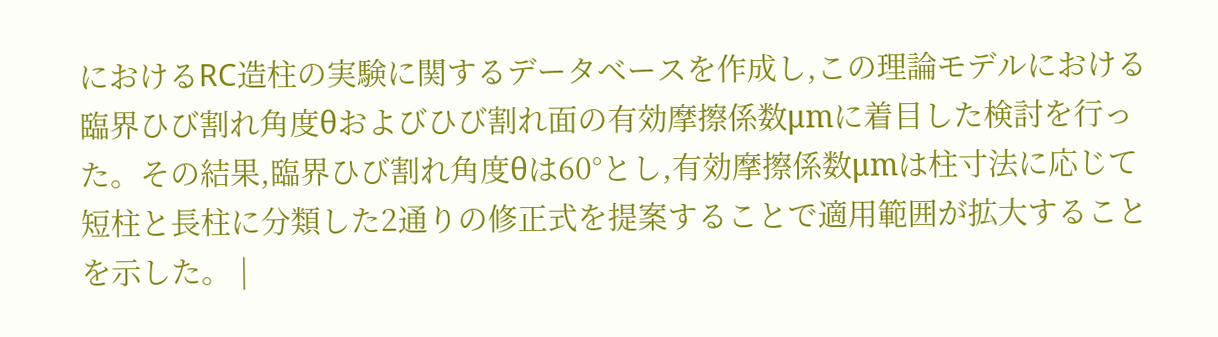におけるRC造柱の実験に関するデータベースを作成し,この理論モデルにおける臨界ひび割れ角度θおよびひび割れ面の有効摩擦係数μmに着目した検討を行った。その結果,臨界ひび割れ角度θは60°とし,有効摩擦係数μmは柱寸法に応じて短柱と長柱に分類した2通りの修正式を提案することで適用範囲が拡大することを示した。 |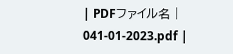| PDFファイル名 | 041-01-2023.pdf |